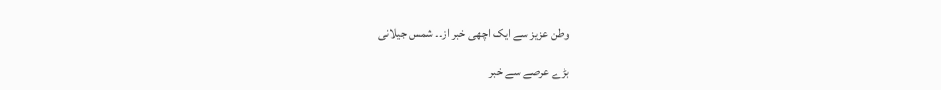وطن عزیز سے ایک اچھی خبر از۔۔ شمس جیلانی

بڑے عرصے سے خبر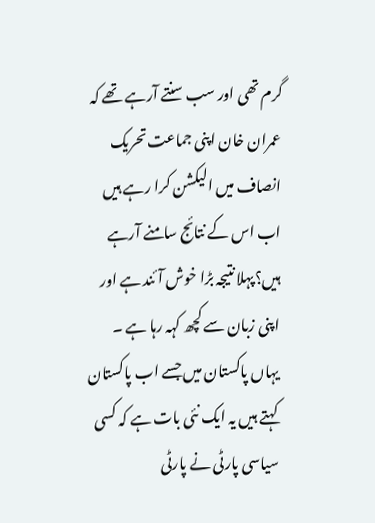گرم تھی اور سب سنتے آرہے تھے کہ عمران خان اپنی جماعت تحریک انصاف میں الیکشن کرا رہے ہیں اب اس کے نتائج سامنے آرہے ہیں؟پہلا نتیجہ بڑا خوش آئند ہے اور اپنی زبان سے کچھ کہہ رہا ہے ۔ یہاں پاکستان میں جسے اب پاکستان کہتے ہیں یہ ایک نئی بات ہے کہ کسی سیاسی پارٹی نے پارٹی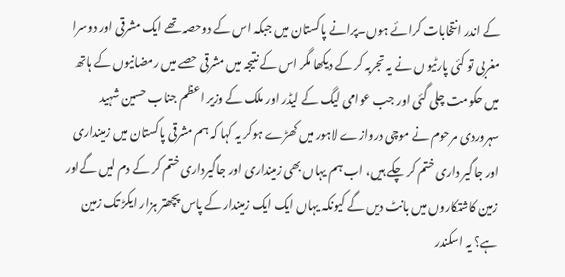کے اندر انتخابات کرائے ہوں۔پرانے پاکستان میں جبکہ اس کے دوحصہ تھے ایک مشرقی اور دوسرا مغربی تو کئی پارٹیو ں نے یہ تجربہ کر کے دیکھا مگر اس کے نتیجہ میں مشرقی حصے میں رمضانیوں کے ہاتھ میں حکومت چلی گئی اور جب عوامی لیگ کے لیڈر اور ملک کے وزیر اعظم جناب حسین شہید سہروردی مرحوم نے موچی دروازے لاہور میں کھڑے ہوکر یہ کہا کہ ہم مشرقی پاکستان میں زمینداری اور جاگیر داری ختم کر چکے ہیں، اب ہم یہاں بھی زمینداری اور جاگیرداری ختم کر کے دم لیں گےاور زمین کاشتکاروں میں بانٹ دیں گے کیونکہ یہاں ایک ایک زمیندار کے پاس پچھتر ہزار ایکڑ تک زمین ہے؟ یہ اسکندر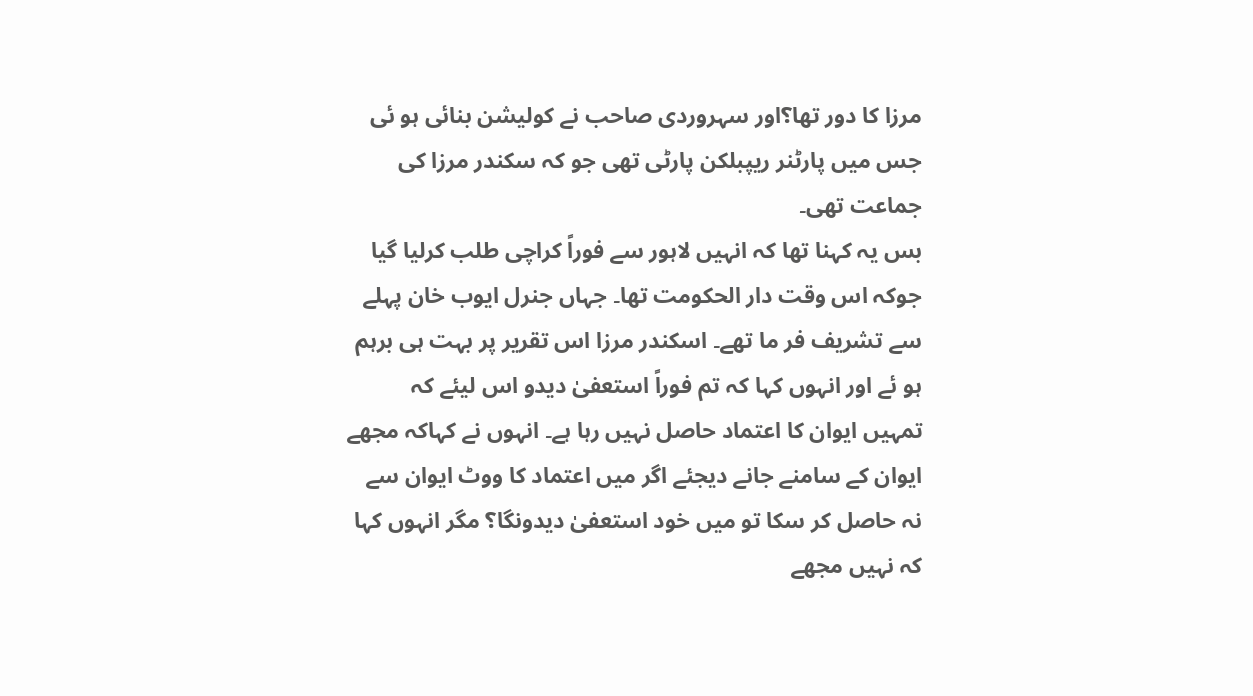مرزا کا دور تھا؟اور سہروردی صاحب نے کولیشن بنائی ہو ئی جس میں پارٹنر ریپبلکن پارٹی تھی جو کہ سکندر مرزا کی جماعت تھی۔
بس یہ کہنا تھا کہ انہیں لاہور سے فوراً کراچی طلب کرلیا گیا جوکہ اس وقت دار الحکومت تھا۔ جہاں جنرل ایوب خان پہلے سے تشریف فر ما تھے۔ اسکندر مرزا اس تقریر پر بہت ہی برہم ہو ئے اور انہوں کہا کہ تم فوراً استعفیٰ دیدو اس لیئے کہ تمہیں ایوان کا اعتماد حاصل نہیں رہا ہے۔ انہوں نے کہاکہ مجھے ایوان کے سامنے جانے دیجئے اگر میں اعتماد کا ووٹ ایوان سے نہ حاصل کر سکا تو میں خود استعفیٰ دیدونگا؟ مگر انہوں کہا کہ نہیں مجھے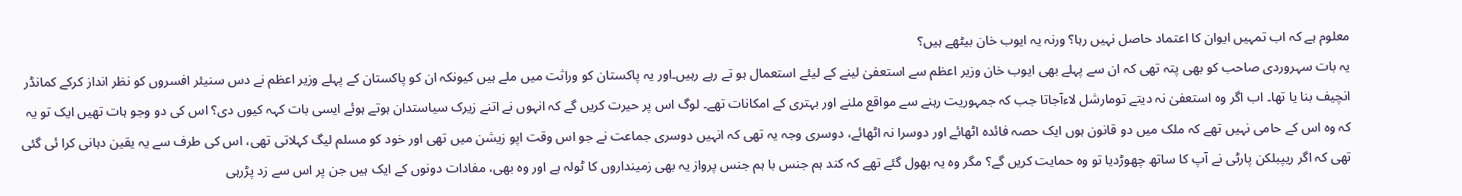معلوم ہے کہ اب تمہیں ایوان کا اعتماد حاصل نہیں رہا؟ ورنہ یہ ایوب خان بیٹھے ہیں؟
یہ بات سہروردی صاحب کو بھی پتہ تھی کہ ان سے پہلے بھی ایوب خان وزیر اعظم سے استعفیٰ لینے کے لیئے استعمال ہو تے رہے رہیں۔اور یہ پاکستان کو وراثت میں ملے ہیں کیونکہ ان کو پاکستان کے پہلے وزیر اعظم نے دس سنیئر افسروں کو نظر انداز کرکے کمانڈر انچیف بنا یا تھا۔ اب اگر وہ استعفیٰ نہ دیتے تومارشل لاءآجاتا جب کہ جمہوریت رہنے سے مواقع ملنے اور بہتری کے امکانات تھے۔ لوگ اس پر حیرت کریں گے کہ انہوں نے اتنے زیرک سیاستدان ہوتے ہوئے ایسی بات کہہ کیوں دی؟ اس کی دو وجو ہات تھیں ایک تو یہ کہ وہ اس کے حامی نہیں تھے کہ ملک میں دو قانون ہوں ایک حصہ فائدہ اٹھائے اور دوسرا نہ اٹھائے، دوسری وجہ یہ تھی کہ انہیں دوسری جماعت نے جو اس وقت اپو زیشن میں تھی اور خود کو مسلم لیگ کہلاتی تھی، اس کی طرف سے یہ یقین دہانی کرا ئی گئی تھی کہ اگر ریپبلکن پارٹی نے آپ کا ساتھ چھوڑدیا تو وہ حمایت کریں گے؟ مگر وہ یہ بھول گئے تھے کہ کند ہم جنس با ہم جنس پرواز یہ بھی زمینداروں کا ٹولہ ہے اور وہ بھی، مفادات دونوں کے ایک ہیں جن پر اس سے زد پڑرہی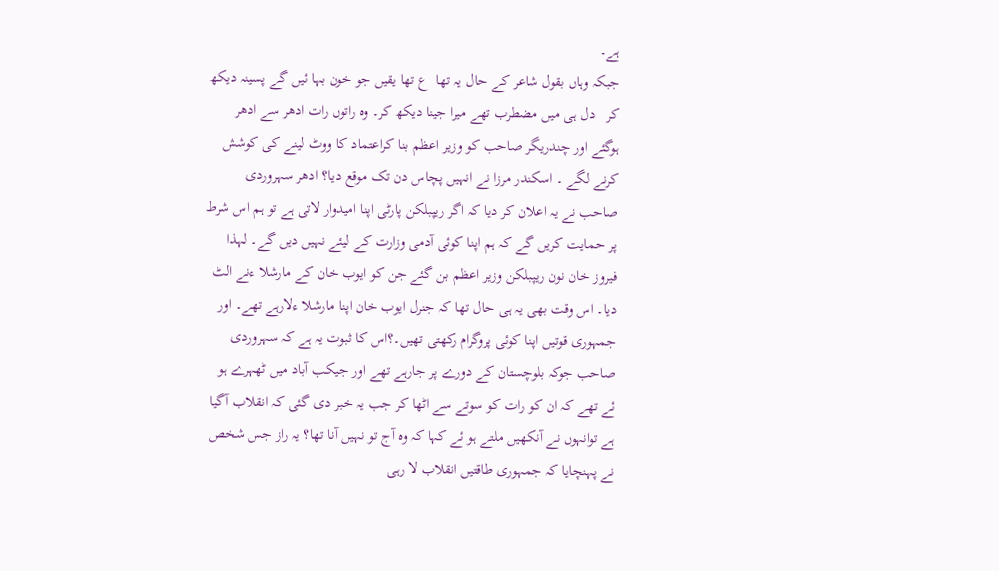ہے۔
جبکہ وہاں بقول شاعر کے حال یہ تھا  ع تھا یقیں جو خون بہا ئیں گے پسینہ دیکھ کر   دل ہی میں مضطرب تھے میرا جینا دیکھ کر۔ وہ راتوں رات ادھر سے ادھر ہوگئے اور چندریگر صاحب کو وزیر اعظم بنا کراعتماد کا ووٹ لینے کی کوشش کرنے لگے ۔ اسکندر مرزا نے انہیں پچاس دن تک موقع دیا؟ ادھر سہروردی صاحب نے یہ اعلان کر دیا کہ اگر ریپبلکن پارٹی اپنا امیدوار لاتی ہے تو ہم اس شرط پر حمایت کریں گے کہ ہم اپنا کوئی آدمی وزارت کے لیئے نہیں دیں گے۔ لہذا فیروز خان نون ریپبلکن وزیر اعظم بن گئے جن کو ایوب خان کے مارشلا ءنے الٹ دیا۔ اس وقت بھی یہ ہی حال تھا کہ جنرل ایوب خان اپنا مارشلا ءلارہے تھے۔ اور جمہوری قوتیں اپنا کوئی پروگرام رکھتی تھیں۔؟اس کا ثبوت یہ ہے کہ سہروردی صاحب جوکہ بلوچستان کے دورے پر جارہے تھے اور جیکب آباد میں ٹھہرے ہو ئے تھے کہ ان کو رات کو سوتے سے اٹھا کر جب یہ خبر دی گئی کہ انقلاب آگیا ہے توانہوں نے آنکھیں ملتے ہو ئے کہا کہ وہ آج تو نہیں آنا تھا؟ یہ راز جس شخص نے پہنچایا کہ جمہوری طاقتیں انقلاب لا رہی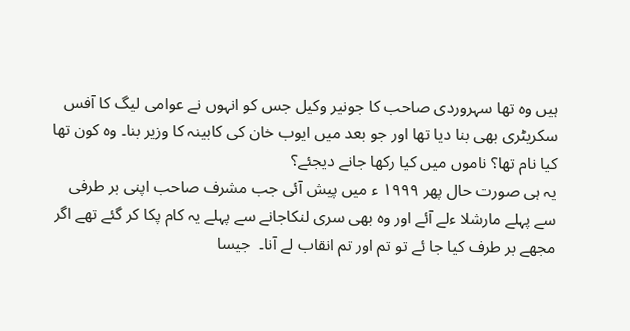ہیں وہ تھا سہروردی صاحب کا جونیر وکیل جس کو انہوں نے عوامی لیگ کا آفس سکریٹری بھی بنا دیا تھا اور جو بعد میں ایوب خان کی کابینہ کا وزیر بنا۔ وہ کون تھا کیا نام تھا؟ ناموں میں کیا رکھا جانے دیجئے؟
یہ ہی صورت حال پھر ١٩٩٩ ء میں پیش آئی جب مشرف صاحب اپنی بر طرفی سے پہلے مارشلا ءلے آئے اور وہ بھی سری لنکاجانے سے پہلے یہ کام پکا کر گئے تھے اگر مجھے بر طرف کیا جا ئے تو تم اور تم انقاب لے آنا۔  جیسا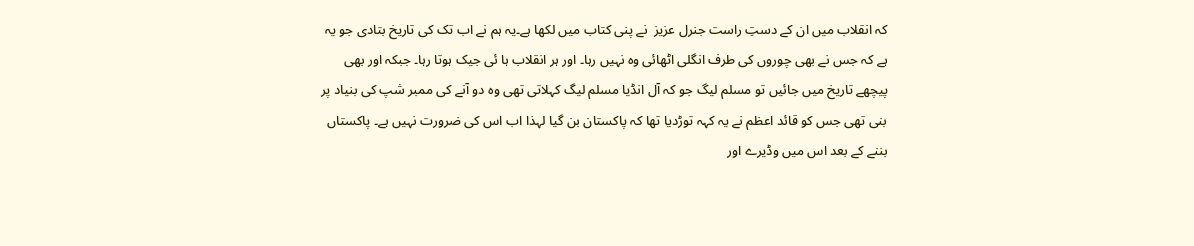کہ انقلاب میں ان کے دستِ راست جنرل عزیز  نے پنی کتاب میں لکھا ہے۔یہ ہم نے اب تک کی تاریخ بتادی جو یہ ہے کہ جس نے بھی چوروں کی طرف انگلی اٹھائی وہ نہیں رہا۔ اور ہر انقلاب ہا ئی جیک ہوتا رہا۔ جبکہ اور بھی پیچھے تاریخ میں جائیں تو مسلم لیگ جو کہ آل انڈیا مسلم لیگ کہلاتی تھی وہ دو آنے کی ممبر شپ کی بنیاد پر بنی تھی جس کو قائد اعظم نے یہ کہہ توڑدیا تھا کہ پاکستان بن گیا لہذا اب اس کی ضرورت نہیں ہے۔ پاکستاں بننے کے بعد اس میں وڈیرے اور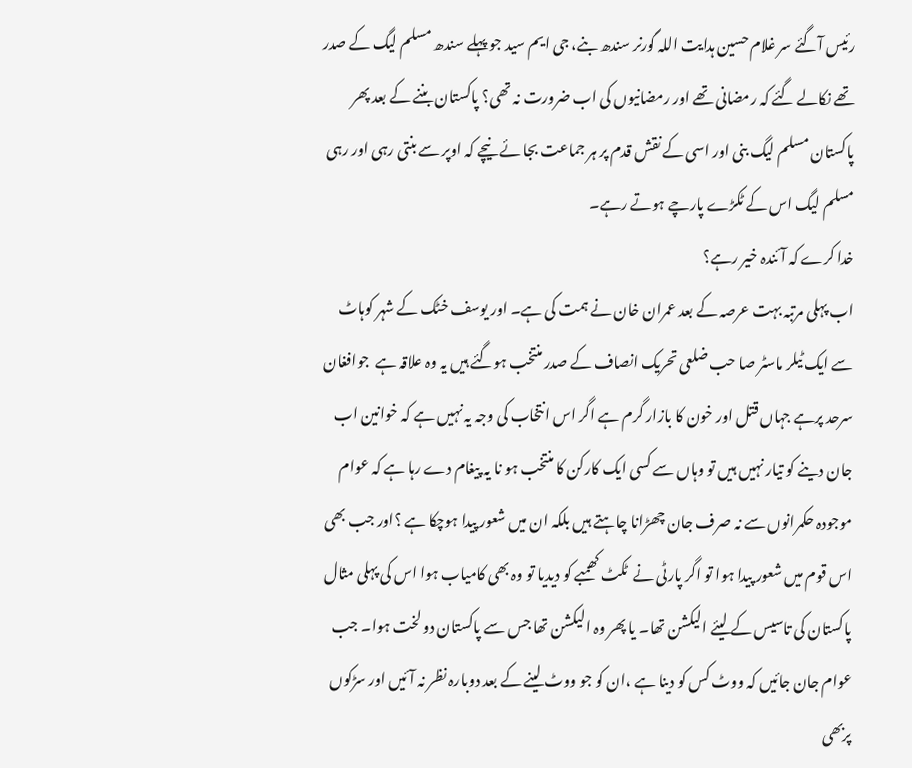رئیس آگئے سر غلام حسین ہدایت اللہ گورنر سندھ بنے، جی ایم سید جو پہلے سندھ مسلم لیگ کے صدر تھے نکالے گئے کہ رمضانی تھے اور رمضانیوں کی اب ضرورت نہ تھی؟ پاکستان بننے کے بعد پھر پاکستان مسلم لیگ بنی اور اسی کے نقش قدم پر ہر جماعت بجا ئے نیچے کہ اوپر سے بنتی رہی اور رہی مسلم لیگ اس کے ٹکڑے پارچے ہوتے رہے۔
خدا کرے کہ آئندہ خیر رہے؟
اب پہلی مرتبہ بہت عرصہ کے بعد عمران خان نے ہمت کی ہے۔ اور یوسف خٹک کے شہر کوہاٹ سے ایک ٹیلر ماسٹر صا حب ضلعی تحریک انصاف کے صدر منتخب ہوگئے ہیں یہ وہ علاقہ ہے  جوافغان سرحد پرہے جہاں قتل اور خون کا بازار گرم ہے اگر اس انتخاب کی وجہ یہ نہیں ہے کہ خوانین اب جان دینے کو تیار نہیں ہیں تو وہاں سے کسی ایک کارکن کا منتخب ہو نا یہ پیغام دے رہا ہے کہ عوام موجودہ حکمرانوں سے نہ صرف جان چھڑانا چاہتے ہیں بلکہ ان میں شعور پیدا ہوچکا ہے ؟اور جب بھی اس قوم میں شعور پیدا ہوا تو اگر پارٹی نے  ٹکٹ کھمبے کو دیدیا تو وہ بھی کامیاب ہوا اس کی پہلی مثال پاکستان کی تاسیس کے لیئے الیکشن تھا۔ یا پھر وہ الیکشن تھا جس سے پاکستان دو لخت ہوا۔ جب عوام جان جائیں کہ ووٹ کس کو دینا ہے ،ان کو جو ووٹ لینے کے بعد دوبارہ نظر نہ آئیں اور سڑکوں  پربھی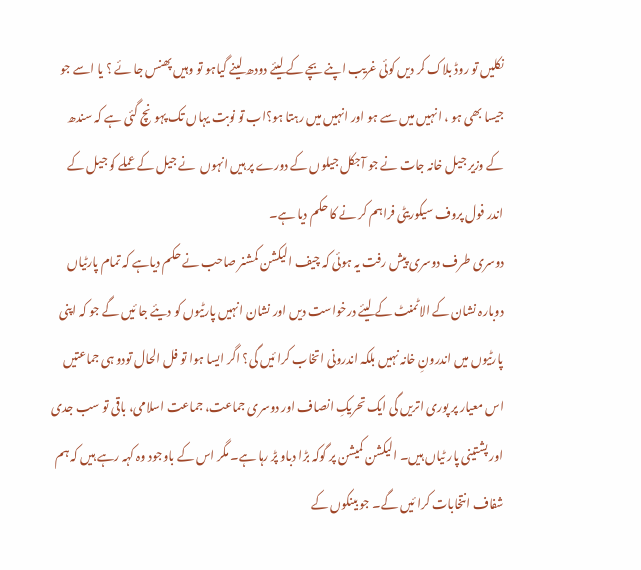نکلیں تو روڈ بلاک کر دیں کوئی غریب اپنے بچے کے لیئے دودھ لینے گیاہو تو وہیں پھنس جا ئے ؟ یا اسے جو جیسا بھی ہو ، انہیں میں سے ہو اور انہیں میں رہتا ہو؟اب تو نوبت یہاں تک پہونچ گئی ہے کہ سندھ کے وزیر جیل خانہ جات نے جو آجکل جیلوں کے دورے پر ہیں انہوں  نے جیل کے عملے کو جیل کے اندر فول پروف سیکوریٹی فراہم کر نے کا حکم دیا ہے۔
دوسری طرف دوسری پیش رفت یہ ہوئی کہ چیف الیکشن کمشنر صاحب نے حکم دیاہے کہ تمام پارٹیاں دوبارہ نشان کے الاٹمنٹ کے لیئے درخواست دیں اور نشان انہیں پارٹیوں کو دیئے جا ئیں گے جو کہ اپنی پارٹیوں میں اندرونِ خانہ نہیں بلکہ اندرونی اتخاب کرا ئیں گی؟ اگر ایسا ہوا تو فل الحال تودو ہی جماعتیں اس معیار پر پوری اتریں گی ایک تحریکِ انصاف اور دوسری جماعت، جماعت اسلامی، باقی تو سب جدی اور پشتینی پار ٹیاں ہیں۔ الیکشن کمیشن پر گوکہ بڑا دباو پڑ رہا ہے۔ مگر اس کے باوجود وہ کہہ رہے ہیں کہ ہم شفاف انتخابات کرا ئیں گے۔ جو بینکوں کے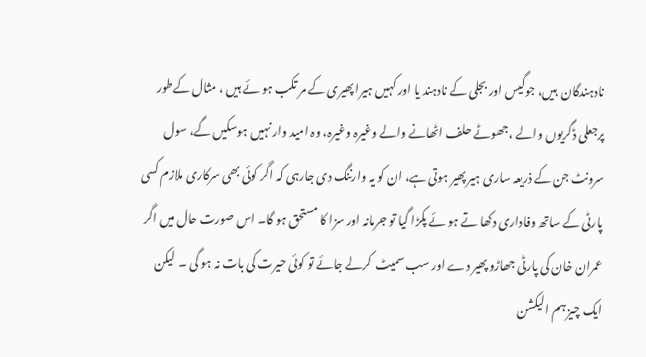نادہندگان  ہیں، جوگیس اور بجلی کے نادہند یا اور کہیں ہیرا پھیری کے مر تکب ہو ئے ہیں ، مثال کےطور پرجعلی ڈگریوں والے ،جھوٹے حلف اٹھانے والے وغیرہ وغیرہ، وہ امید وار نہیں ہوسکیں گے، سول سرونٹ جن کے ذریعہ ساری ہیر پھیر ہوتی ہے، ان کو یہ وارننگ دی جارہی کہ اگر کوئی بھی سرکاری ملازم کسی پارٹی کے ساتھ وفاداری دکھا تے ہو ئے پکڑا گیا تو جرمانہ اور سزا کا مستحق ہو گا۔ اس صورت حال میں اگر عمران خان کی پارٹی جھاڑو پھیر دے اور سب سمیٹ  کرلے جائے تو کوئی حیرت کی بات نہ ہو گی ۔  لیکن ایک چیز ہم الیکشن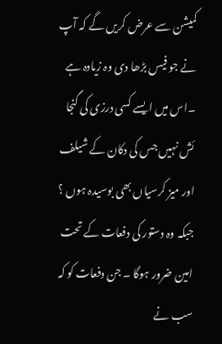کمیشن سے عرض کریں گے کہ آپ نے جو فیس بڑھا دی وہ زیادہ ہے ۔اس میں ایسے کسی درزی کی گنجا ئش نہیں جس کی دکان کے شیلف اور میز کرسیاں بھی بوسیدہ ہوں ؟ جبکہ وہ دستور کی دفعات کے تحت امین ضرور ہوگا ۔ جن دفعات کو کہ سب نے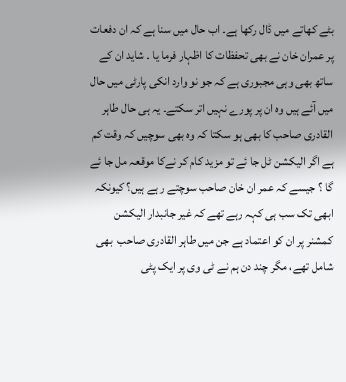بٹے کھاتے میں ڈال رکھا ہے۔ اب حال میں سنا ہے کہ ان دفعات پر عمران خان نے بھی تحفظات کا اظہار فرما یا ۔ شاید ان کے ساتھ بھی وہی مجبوری ہے کہ جو نو وارد انکی پارٹی میں حال میں آئے ہیں وہ ان پر پورے نہیں اتر سکتے۔ یہ ہی حال طاہر القادری صاحب کا بھی ہو سکتا کہ وہ بھی سوچیں کہ وقت کم ہے اگر الیکشن ٹل جا ئے تو مزید کام کر نےکا موقعہ مل جا ئے گا ؟ جیسے کہ عمر ان خان صاحب سوچتے ر ہے ہیں؟ کیونکہ ابھی تک سب ہی کہہ رہے تھے کہ غیر جانبدار الیکشن کمشنر پر ان کو اعتماد ہے جن میں طاہر القادری صاحب  بھی شامل تھے، مگر چند دن ہم نے ٹی وی پر ایک پٹی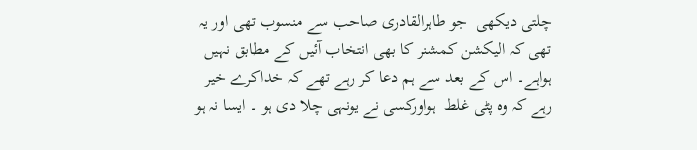چلتی دیکھی  جو طاہرالقادری صاحب سے منسوب تھی اور یہ تھی کہ الیکشن کمشنر کا بھی انتخاب آئیں کے مطابق نہیں ہواہے۔ اس کے بعد سے ہم دعا کر رہے تھے کہ خداکرے خیر رہے کہ وہ پٹی غلط  ہواورکسی نے یونہی چلا دی ہو ۔ ایسا نہ ہو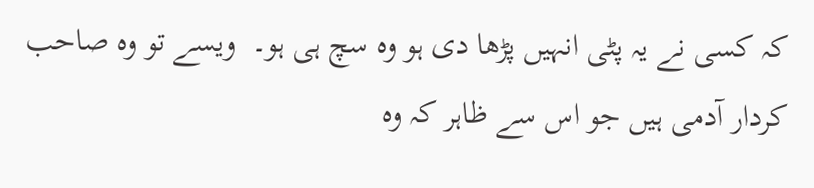کہ کسی نے یہ پٹی انہیں پڑھا دی ہو وہ سچ ہی ہو۔  ویسے تو وہ صاحب کردار آدمی ہیں جو اس سے ظاہر کہ وہ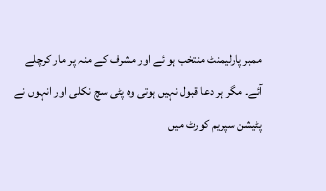ممبر پارلیمنٹ منتخب ہو ئے اور مشرف کے منہ پر مار کرچلے آئے۔ مگر ہر دعا قبول نہیں ہوتی وہ پٹی سچ نکلی اور انہوں نے پٹیشن سپریم کورٹ میں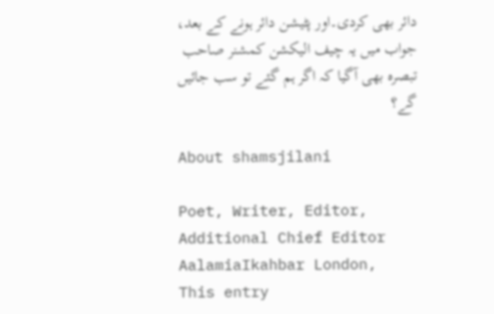دائر بھی کردی۔اور پٹیشن دائر ہونے کے بعد، جواب میں یہ چیف الیکشن کمشنر صاحب تبصرہ بھی آگیا کہ اگر ہم گئے تو سب جائیں گے؟

About shamsjilani

Poet, Writer, Editor, Additional Chief Editor AalamiaIkahbar London,
This entry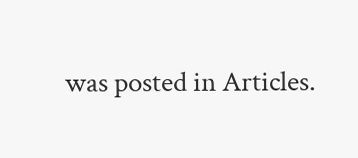was posted in Articles.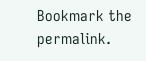Bookmark the permalink.